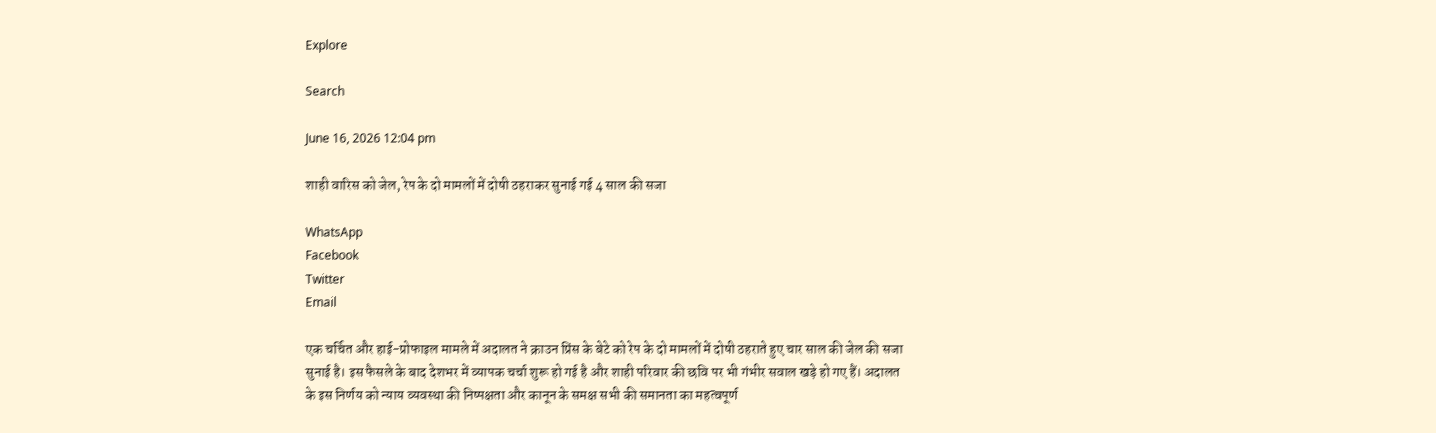Explore

Search

June 16, 2026 12:04 pm

शाही वारिस को जेल, रेप के दो मामलों में दोषी ठहराकर सुनाई गई 4 साल की सजा

WhatsApp
Facebook
Twitter
Email

एक चर्चित और हाई-प्रोफाइल मामले में अदालत ने क्राउन प्रिंस के बेटे को रेप के दो मामलों में दोषी ठहराते हुए चार साल की जेल की सजा सुनाई है। इस फैसले के बाद देशभर में व्यापक चर्चा शुरू हो गई है और शाही परिवार की छवि पर भी गंभीर सवाल खड़े हो गए हैं। अदालत के इस निर्णय को न्याय व्यवस्था की निष्पक्षता और कानून के समक्ष सभी की समानता का महत्वपूर्ण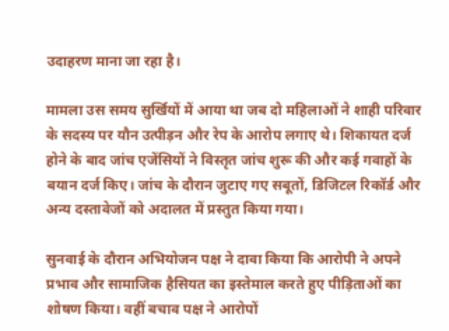उदाहरण माना जा रहा है।

मामला उस समय सुर्खियों में आया था जब दो महिलाओं ने शाही परिवार के सदस्य पर यौन उत्पीड़न और रेप के आरोप लगाए थे। शिकायत दर्ज होने के बाद जांच एजेंसियों ने विस्तृत जांच शुरू की और कई गवाहों के बयान दर्ज किए। जांच के दौरान जुटाए गए सबूतों, डिजिटल रिकॉर्ड और अन्य दस्तावेजों को अदालत में प्रस्तुत किया गया।

सुनवाई के दौरान अभियोजन पक्ष ने दावा किया कि आरोपी ने अपने प्रभाव और सामाजिक हैसियत का इस्तेमाल करते हुए पीड़िताओं का शोषण किया। वहीं बचाव पक्ष ने आरोपों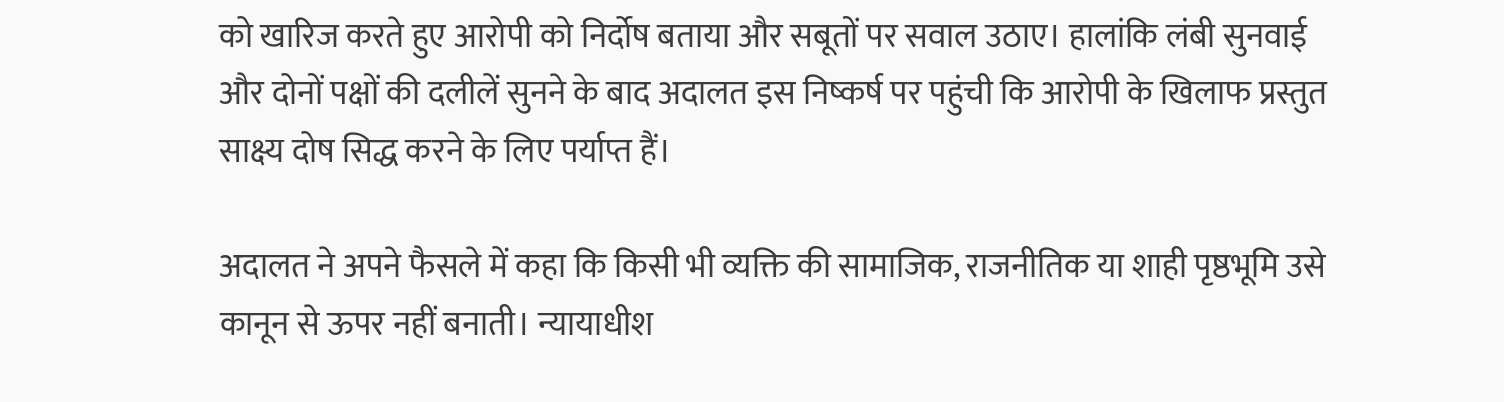को खारिज करते हुए आरोपी को निर्दोष बताया और सबूतों पर सवाल उठाए। हालांकि लंबी सुनवाई और दोनों पक्षों की दलीलें सुनने के बाद अदालत इस निष्कर्ष पर पहुंची कि आरोपी के खिलाफ प्रस्तुत साक्ष्य दोष सिद्ध करने के लिए पर्याप्त हैं।

अदालत ने अपने फैसले में कहा कि किसी भी व्यक्ति की सामाजिक, राजनीतिक या शाही पृष्ठभूमि उसे कानून से ऊपर नहीं बनाती। न्यायाधीश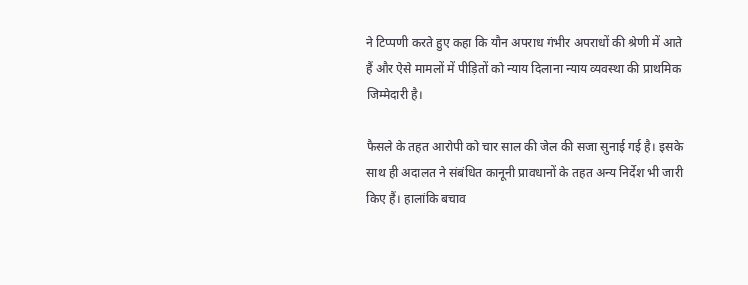ने टिप्पणी करते हुए कहा कि यौन अपराध गंभीर अपराधों की श्रेणी में आते हैं और ऐसे मामलों में पीड़ितों को न्याय दिलाना न्याय व्यवस्था की प्राथमिक जिम्मेदारी है।

फैसले के तहत आरोपी को चार साल की जेल की सजा सुनाई गई है। इसके साथ ही अदालत ने संबंधित कानूनी प्रावधानों के तहत अन्य निर्देश भी जारी किए हैं। हालांकि बचाव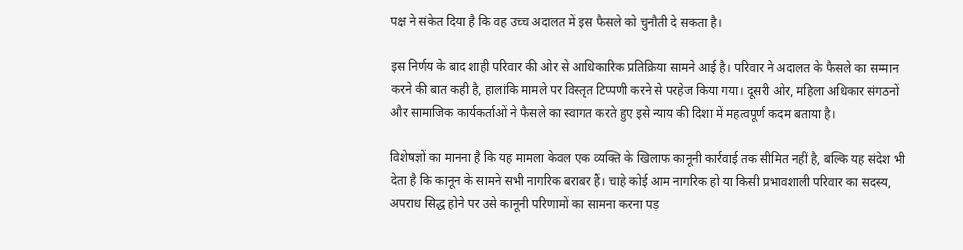पक्ष ने संकेत दिया है कि वह उच्च अदालत में इस फैसले को चुनौती दे सकता है।

इस निर्णय के बाद शाही परिवार की ओर से आधिकारिक प्रतिक्रिया सामने आई है। परिवार ने अदालत के फैसले का सम्मान करने की बात कही है, हालांकि मामले पर विस्तृत टिप्पणी करने से परहेज किया गया। दूसरी ओर, महिला अधिकार संगठनों और सामाजिक कार्यकर्ताओं ने फैसले का स्वागत करते हुए इसे न्याय की दिशा में महत्वपूर्ण कदम बताया है।

विशेषज्ञों का मानना है कि यह मामला केवल एक व्यक्ति के खिलाफ कानूनी कार्रवाई तक सीमित नहीं है, बल्कि यह संदेश भी देता है कि कानून के सामने सभी नागरिक बराबर हैं। चाहे कोई आम नागरिक हो या किसी प्रभावशाली परिवार का सदस्य, अपराध सिद्ध होने पर उसे कानूनी परिणामों का सामना करना पड़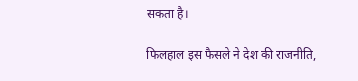सकता है।

फिलहाल इस फैसले ने देश की राजनीति,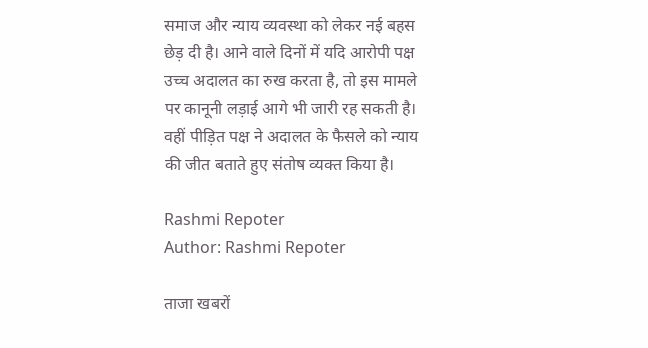समाज और न्याय व्यवस्था को लेकर नई बहस छेड़ दी है। आने वाले दिनों में यदि आरोपी पक्ष उच्च अदालत का रुख करता है, तो इस मामले पर कानूनी लड़ाई आगे भी जारी रह सकती है। वहीं पीड़ित पक्ष ने अदालत के फैसले को न्याय की जीत बताते हुए संतोष व्यक्त किया है।

Rashmi Repoter
Author: Rashmi Repoter

ताजा खबरों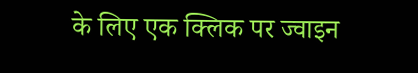के लिए एक क्लिक पर ज्वाइन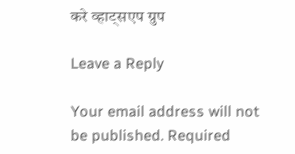करे व्हाट्सएप ग्रुप

Leave a Reply

Your email address will not be published. Required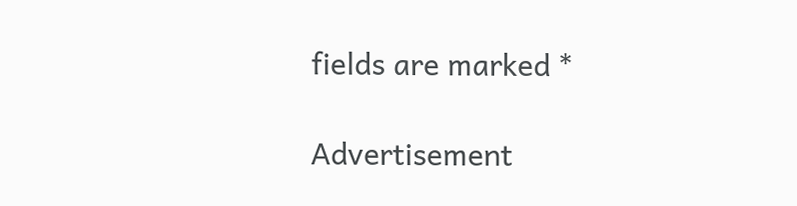fields are marked *

Advertisement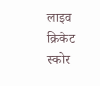लाइव क्रिकेट स्कोर